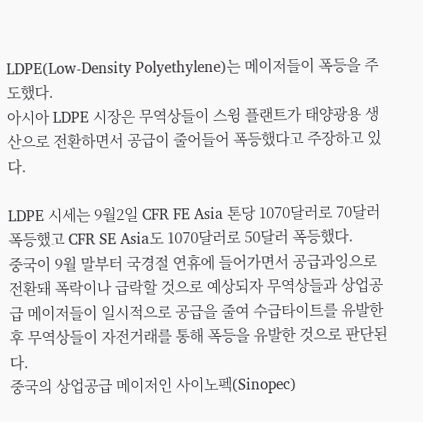LDPE(Low-Density Polyethylene)는 메이저들이 폭등을 주도했다.
아시아 LDPE 시장은 무역상들이 스윙 플랜트가 태양광용 생산으로 전환하면서 공급이 줄어들어 폭등했다고 주장하고 있다.

LDPE 시세는 9월2일 CFR FE Asia 톤당 1070달러로 70달러 폭등했고 CFR SE Asia도 1070달러로 50달러 폭등했다.
중국이 9월 말부터 국경절 연휴에 들어가면서 공급과잉으로 전환돼 폭락이나 급락할 것으로 예상되자 무역상들과 상업공급 메이저들이 일시적으로 공급을 줄여 수급타이트를 유발한 후 무역상들이 자전거래를 통해 폭등을 유발한 것으로 판단된다.
중국의 상업공급 메이저인 사이노펙(Sinopec)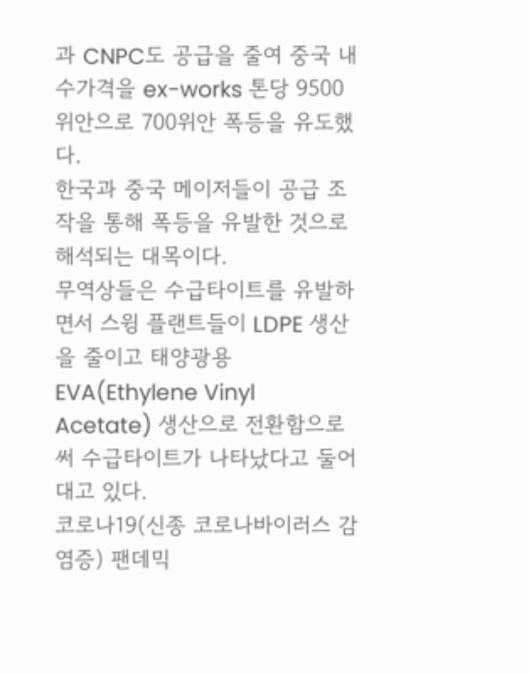과 CNPC도 공급을 줄여 중국 내수가격을 ex-works 톤당 9500위안으로 700위안 폭등을 유도했다.
한국과 중국 메이저들이 공급 조작을 통해 폭등을 유발한 것으로 해석되는 대목이다.
무역상들은 수급타이트를 유발하면서 스윙 플랜트들이 LDPE 생산을 줄이고 태양광용 EVA(Ethylene Vinyl Acetate) 생산으로 전환함으로써 수급타이트가 나타났다고 둘어대고 있다.
코로나19(신종 코로나바이러스 감염증) 팬데믹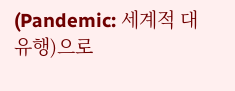(Pandemic: 세계적 대유행)으로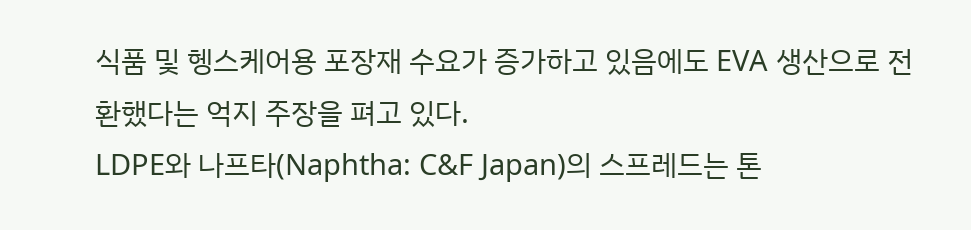식품 및 헹스케어용 포장재 수요가 증가하고 있음에도 EVA 생산으로 전환했다는 억지 주장을 펴고 있다.
LDPE와 나프타(Naphtha: C&F Japan)의 스프레드는 톤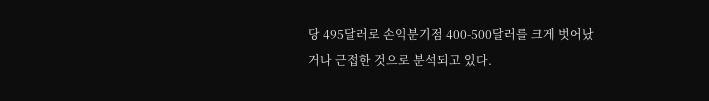당 495달러로 손익분기점 400-500달러를 크게 벗어났거나 근접한 것으로 분석되고 있다.